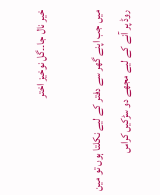خیر نال جا۔۔گل نوخیز اختر

میں جب اپنے گھر سے دفتر کے لیے نکلتا ہوں تو مین روڈ پر آنے کے لیے مجھے دو سڑکیں کراس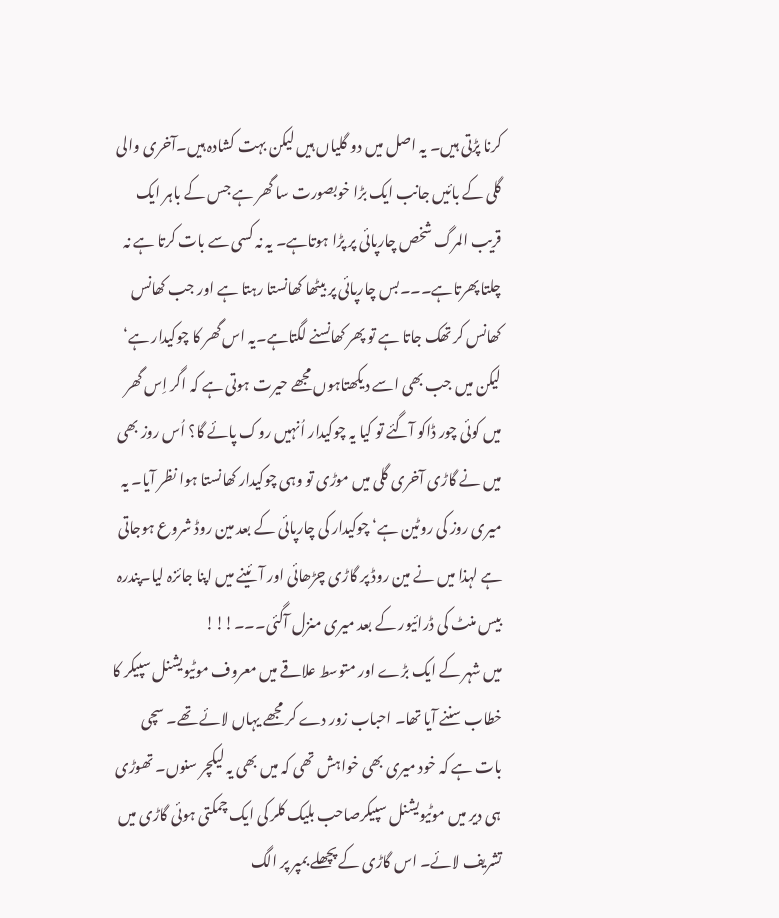کرنا پڑتی ہیں۔ یہ اصل میں دو گلیاں ہیں لیکن بہت کشادہ ہیں۔آخری والی گلی کے بائیں جانب ایک بڑا خوبصورت سا گھر ہے جس کے باہر ایک قریب المرگ شخص چارپائی پر پڑا ہوتاہے۔ یہ نہ کسی سے بات کرتا ہے نہ چلتا پھرتاہے۔۔۔بس چارپائی پر بیٹھا کھانستا رہتا ہے اور جب کھانس کھانس کر تھک جاتا ہے تو پھر کھانسنے لگتاہے۔یہ اس گھر کا چوکیدار ہے‘ لیکن میں جب بھی اسے دیکھتاہوں مجھے حیرت ہوتی ہے کہ اگر اِس گھر میں کوئی چور ڈاکو آگئے تو کیا یہ چوکیدار اُنہیں روک پائے گا؟ اُس روز بھی میں نے گاڑی آخری گلی میں موڑی تو وہی چوکیدار کھانستا ہوا نظر آیا۔ یہ میری روز کی روٹین ہے‘ چوکیدار کی چارپائی کے بعد مین روڈ شروع ہوجاتی ہے لہذا میں نے مین روڈ پر گاڑی چڑھائی اور آئینے میں اپنا جائزہ لیا۔پندرہ بیس منٹ کی ڈرائیور کے بعد میری منزل آگئی۔۔۔!!!
میں شہر کے ایک بڑے اور متوسط علاقے میں معروف موٹیویشنل سپیکر کا خطاب سننے آیا تھا۔ احباب زور دے کر مجھے یہاں لائے تھے۔ سچی بات ہے کہ خود میری بھی خواہش تھی کہ میں بھی یہ لیکچر سنوں۔ تھوڑی ہی دیر میں موٹیویشنل سپیکرصاحب بلیک کلر کی ایک چمکتی ہوئی گاڑی میں تشریف لائے۔ اس گاڑی کے پچھلے بمپر پر الگ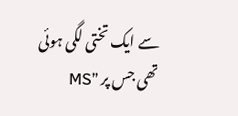سے ایک تختی لگی ہوئی تھی جس پر ’’MS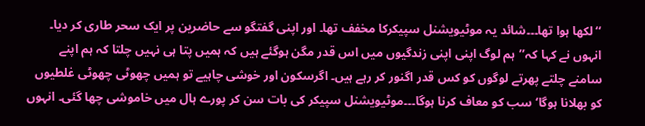‘‘ لکھا ہوا تھا۔۔۔شائد یہ موٹیویشنل سپیکرکا مخفف تھا۔ اور اپنی گفتگو سے حاضرین پر ایک سحر طاری کر دیا۔ انہوں نے کہا کہ’’ہم لوگ اپنی اپنی زندگیوں میں اس قدر مگن ہوگئے ہیں کہ ہمیں پتا ہی نہیں چلتا کہ ہم اپنے سامنے چلتے پھرتے لوگوں کو کس قدر اگنور کر رہے ہیں۔ اگرسکون اور خوشی چاہیے تو ہمیں چھوٹی چھوٹی غلطیوں کو بھلانا ہوگا‘ سب کو معاف کرنا ہوگا۔۔۔موٹیویشنل سپیکر کی بات سن کر پورے ہال میں خاموشی چھا گئی۔ انہوں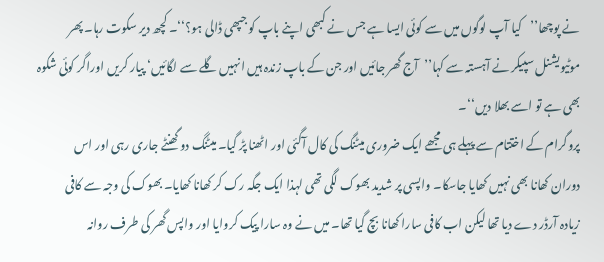نے پوچھا’’کیا آپ لوگوں میں سے کوئی ایسا ہے جس نے کبھی اپنے باپ کو جپھی ڈالی ہو؟‘‘۔ کچھ دیر سکوت رہا۔ پھر موٹیویشنل سپیکر نے آہستہ سے کہا’’آج گھر جائیں اور جن کے باپ زندہ ہیں انہیں گلے سے لگائیں‘ پیار کریں اوراگر کوئی شکوہ بھی ہے تو اسے بھلا دیں‘‘۔
پروگرام کے اختتام سے پہلے ہی مجھے ایک ضروری میٹنگ کی کال آگئی اور اٹھنا پڑ گیا۔ میٹنگ دو گھنٹے جاری رہی اور اس دوران کھانا بھی نہیں کھایا جاسکا۔ واپسی پر شدید بھوک لگی تھی لہذا ایک جگہ رک کر کھانا کھایا۔ بھوک کی وجہ سے کافی زیادہ آرڈر دے دیا تھا لیکن اب کافی سارا کھانا بچ گیا تھا۔ میں نے وہ سارا پیک کروایا اور واپس گھر کی طرف روانہ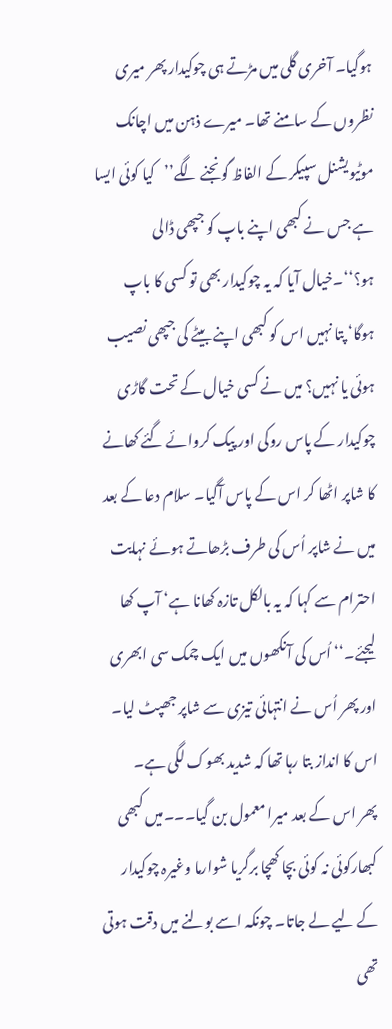ہوگیا۔ آخری گلی میں مڑتے ہی چوکیدار پھر میری نظروں کے سامنے تھا۔ میرے ذہن میں اچانک موٹیویشنل سپیکر کے الفاظ گونجنے لگے’’کیا کوئی ایسا ہے جس نے کبھی اپنے باپ کو جپھی ڈالی ہو؟‘‘۔خیال آیا کہ یہ چوکیدار بھی تو کسی کا باپ ہوگا‘ پتا نہیں اس کو کبھی اپنے بیٹے کی جپھی نصیب ہوئی یا نہیں؟ میں نے کسی خیال کے تحت گاڑی چوکیدار کے پاس روکی اور پیک کروائے گئے کھانے کا شاپر اٹھا کر اس کے پاس آگیا۔ سلام دعا کے بعد میں نے شاپر اُس کی طرف بڑھاتے ہوئے نہایت احترام سے کہا کہ یہ بالکل تازہ کھانا ہے‘ آپ کھا لیجئے۔‘‘ اُس کی آنکھوں میں ایک چمک سی ابھری اور پھر اُس نے انتہائی تیزی سے شاپر جھپٹ لیا۔ اس کا انداز بتا رہا تھا کہ شدید بھوک لگی ہے۔
پھر اس کے بعد میرا معمول بن گیا۔۔۔میں کبھی کبھارکوئی نہ کوئی بچا کھچا برگریا شوارما وغیرہ چوکیدار کے لیے لے جاتا۔ چونکہ اسے بولنے میں دقت ہوتی تھی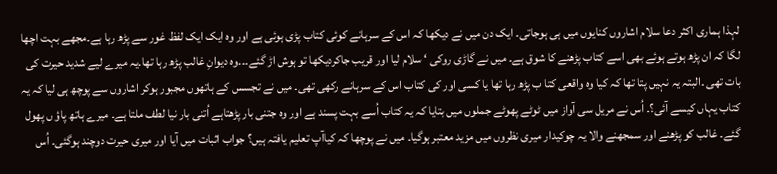لہذا ہماری اکثر دعا سلام اشاروں کنایوں میں ہی ہوجاتی۔ ایک دن میں نے دیکھا کہ اس کے سرہانے کوئی کتاب پڑی ہوئی ہے اور وہ ایک ایک لفظ غور سے پڑھ رہا ہے۔مجھے بہت اچھا لگا کہ ان پڑھ ہوتے ہوئے بھی اسے کتاب پڑھنے کا شوق ہے۔ میں نے گاڑی روکی ‘ سلام لیا اور قریب جاکردیکھا تو ہوش اڑ گئے۔۔۔وہ دیوانِ غالب پڑھ رہا تھا۔یہ میرے لیے شدید حیرت کی بات تھی ۔البتہ یہ نہیں پتا تھا کہ کیا وہ واقعی کتا ب پڑھ رہا تھا یا کسی اور کی کتاب اس کے سرہانے رکھی تھی۔ میں نے تجسس کے ہاتھوں مجبور ہوکر اشاروں سے پوچھ ہی لیا کہ یہ کتاب یہاں کیسے آئی؟۔ اُس نے مریل سی آواز میں ٹوٹے پھوٹے جملوں میں بتایا کہ یہ کتاب اُسے بہت پسند ہے اور وہ جتنی بار پڑھتاہے اُتنی بار نیا لطف ملتا ہے۔ میرے ہاتھ پاؤ ں پھول گئے۔ غالب کو پڑھنے اور سمجھنے والا یہ چوکیدار میری نظروں میں مزید معتبر ہوگیا۔ میں نے پوچھا کہ کیاآپ تعلیم یافتہ ہیں؟ جواب اثبات میں آیا اور میری حیرت دوچند ہوگئی۔ اُس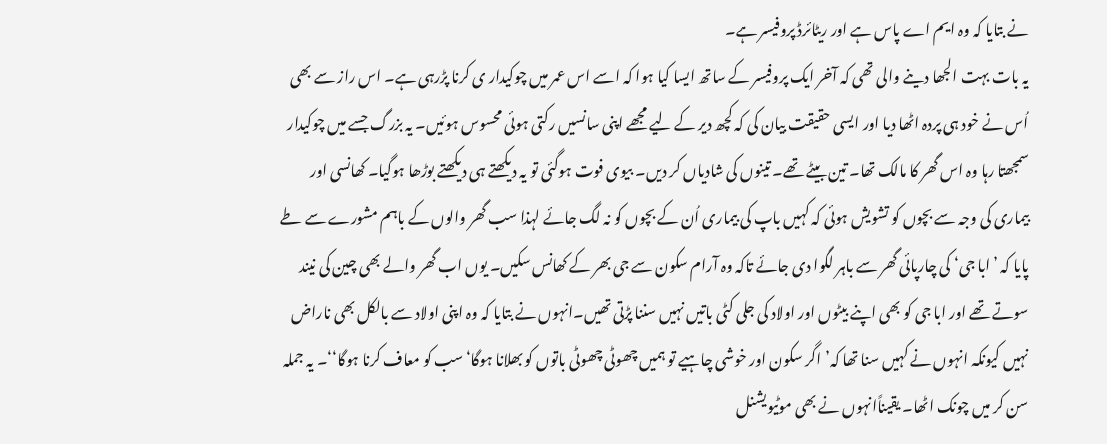نے بتایا کہ وہ ایم اے پاس ہے اور ریٹائرڈ پروفیسر ہے۔
یہ بات بہت الجھا دینے والی تھی کہ آخر ایک پروفیسر کے ساتھ ایسا کیا ہوا کہ اسے اس عمر میں چوکیدار ی کرنا پڑرہی ہے۔ اس راز سے بھی اُس نے خود ہی پردہ اٹھا دیا اور ایسی حقیقت بیان کی کہ کچھ دیر کے لیے مجھے اپنی سانسیں رکتی ہوئی محسوس ہوئیں۔ یہ بزرگ جسے میں چوکیدار سمجھتا رہا وہ اس گھر کا مالک تھا۔ تین بیٹے تھے۔ تینوں کی شادیاں کر دیں۔ بیوی فوت ہوگئی تو یہ دیکھتے ہی دیکھتے بوڑھا ہوگیا۔ کھانسی اور بیماری کی وجہ سے بچوں کو تشویش ہوئی کہ کہیں باپ کی بیماری اُن کے بچوں کو نہ لگ جائے لہذا سب گھر والوں کے باہم مشورے سے طے پایا کہ ’ابا جی‘ کی چارپائی گھر سے باہر لگوا دی جائے تاکہ وہ آرام سکون سے جی بھر کے کھانس سکیں۔ یوں اب گھر والے بھی چین کی نیند سوتے تھے اور ابا جی کو بھی اپنے بیٹوں اور اولاد کی جلی کٹی باتیں نہیں سننا پڑتی تھیں۔انہوں نے بتایا کہ وہ اپنی اولاد سے بالکل بھی ناراض نہیں کیونکہ انہوں نے کہیں سنا تھا کہ’اگر سکون اور خوشی چاہیے تو ہمیں چھوٹی چھوٹی باتوں کو بھلانا ہوگا‘سب کو معاف کرنا ہوگا‘‘۔ یہ جملہ سن کر میں چونک اٹھا۔ یقیناًانہوں نے بھی موٹیویشنل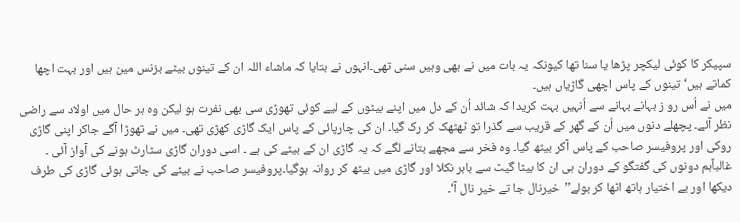سپیکر کا کوئی لیکچر پڑھا یا سنا تھا کیونکہ یہ بات میں نے بھی وہیں سنی تھی۔انہوں نے بتایا کہ ماشاء اللہ ان کے تینوں بیٹے بزنس مین ہیں اور بہت اچھا کماتے ہیں‘ تینوں کے پاس اچھی گاڑیاں ہیں۔
میں نے اُس رو ز بہانے بہانے سے اُنہیں بہت کریدا کہ شائد اُن کے دل میں اپنے بیٹوں کے لیے کوئی تھوڑی سی بھی نفرت ہو لیکن وہ ہر حال میں اولاد سے راضی نظر آئے۔ پچھلے دنوں میں اُن کے گھر کے قریب سے گذرا تو ٹھٹھک کر رک گیا۔ ان کی چارپائی کے پاس ایک گاڑی کھڑی تھی۔ میں نے تھوڑا آگے جاکر اپنی گاڑی روکی اور پروفیسر صاحب کے پاس آکر بیٹھ گیا۔ وہ فخر سے مجھے بتانے لگے کہ یہ گاڑی ان کے بیٹے کی ہے ۔ اسی دوران گاڑی سٹارٹ ہونے کی آواز آئی ۔ غالباًہم دونوں کی گفتگو کے دوران ہی ان کا بیٹا گیٹ سے باہر نکلا اور گاڑی میں بیٹھ کر روانہ ہوگیا۔پروفیسر صاحب نے بیٹے کی جاتی ہوئی گاڑی کی طرف دیکھا اور بے اختیار ہاتھ اٹھا کر بولے’’خیرنال جا تے خیر نال آ‘۔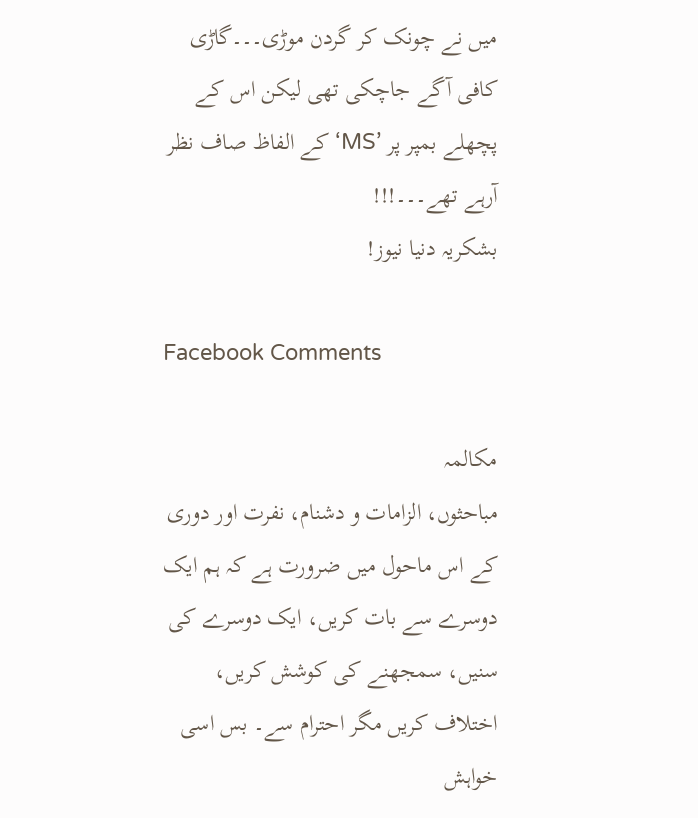میں نے چونک کر گردن موڑی۔۔۔گاڑی کافی آگے جاچکی تھی لیکن اس کے پچھلے بمپر پر ’MS‘ کے الفاظ صاف نظر آرہے تھے۔۔۔!!!
بشکریہ دنیا نیوز!

Facebook Comments

مکالمہ
مباحثوں، الزامات و دشنام، نفرت اور دوری کے اس ماحول میں ضرورت ہے کہ ہم ایک دوسرے سے بات کریں، ایک دوسرے کی سنیں، سمجھنے کی کوشش کریں، اختلاف کریں مگر احترام سے۔ بس اسی خواہش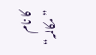کا نام ”مکالمہ“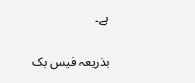ہے۔

بذریعہ فیس بک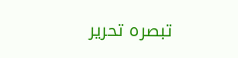تبصرہ تحریر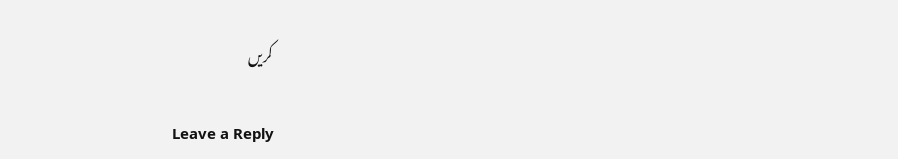کریں

Leave a Reply